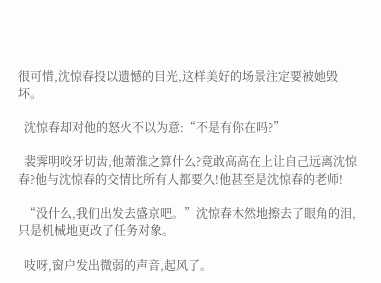很可惜,沈惊春投以遗憾的目光,这样美好的场景注定要被她毁坏。

  沈惊春却对他的怒火不以为意:“不是有你在吗?”

  裴霁明咬牙切齿,他萧淮之算什么?竟敢高高在上让自己远离沈惊春?他与沈惊春的交情比所有人都要久!他甚至是沈惊春的老师!

  “没什么,我们出发去盛京吧。”沈惊春木然地擦去了眼角的泪,只是机械地更改了任务对象。

  吱呀,窗户发出微弱的声音,起风了。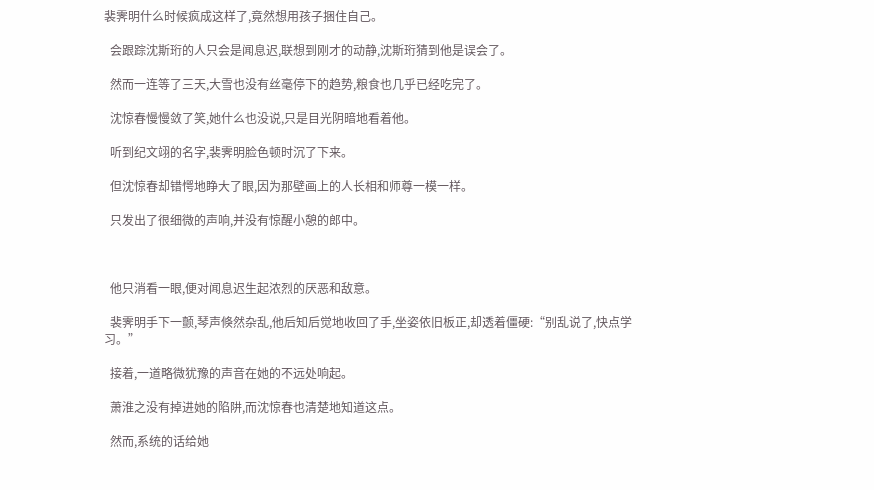裴霁明什么时候疯成这样了,竟然想用孩子捆住自己。

  会跟踪沈斯珩的人只会是闻息迟,联想到刚才的动静,沈斯珩猜到他是误会了。

  然而一连等了三天,大雪也没有丝毫停下的趋势,粮食也几乎已经吃完了。

  沈惊春慢慢敛了笑,她什么也没说,只是目光阴暗地看着他。

  听到纪文翊的名字,裴霁明脸色顿时沉了下来。

  但沈惊春却错愕地睁大了眼,因为那壁画上的人长相和师尊一模一样。

  只发出了很细微的声响,并没有惊醒小憩的郎中。



  他只消看一眼,便对闻息迟生起浓烈的厌恶和敌意。

  裴霁明手下一颤,琴声倏然杂乱,他后知后觉地收回了手,坐姿依旧板正,却透着僵硬:“别乱说了,快点学习。”

  接着,一道略微犹豫的声音在她的不远处响起。

  萧淮之没有掉进她的陷阱,而沈惊春也清楚地知道这点。

  然而,系统的话给她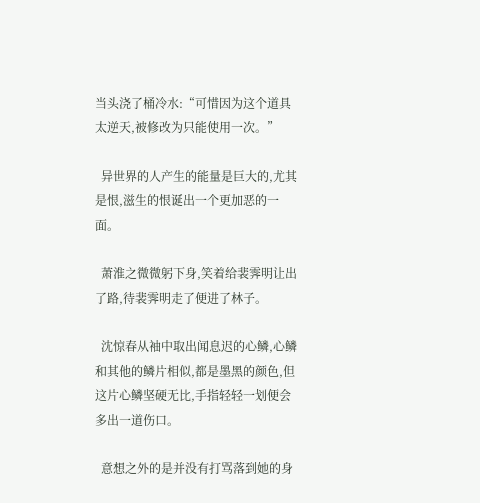当头浇了桶冷水:“可惜因为这个道具太逆天,被修改为只能使用一次。”

  异世界的人产生的能量是巨大的,尤其是恨,滋生的恨诞出一个更加恶的一面。

  萧淮之微微躬下身,笑着给裴霁明让出了路,待裴霁明走了便进了林子。

  沈惊春从袖中取出闻息迟的心鳞,心鳞和其他的鳞片相似,都是墨黑的颜色,但这片心鳞坚硬无比,手指轻轻一划便会多出一道伤口。

  意想之外的是并没有打骂落到她的身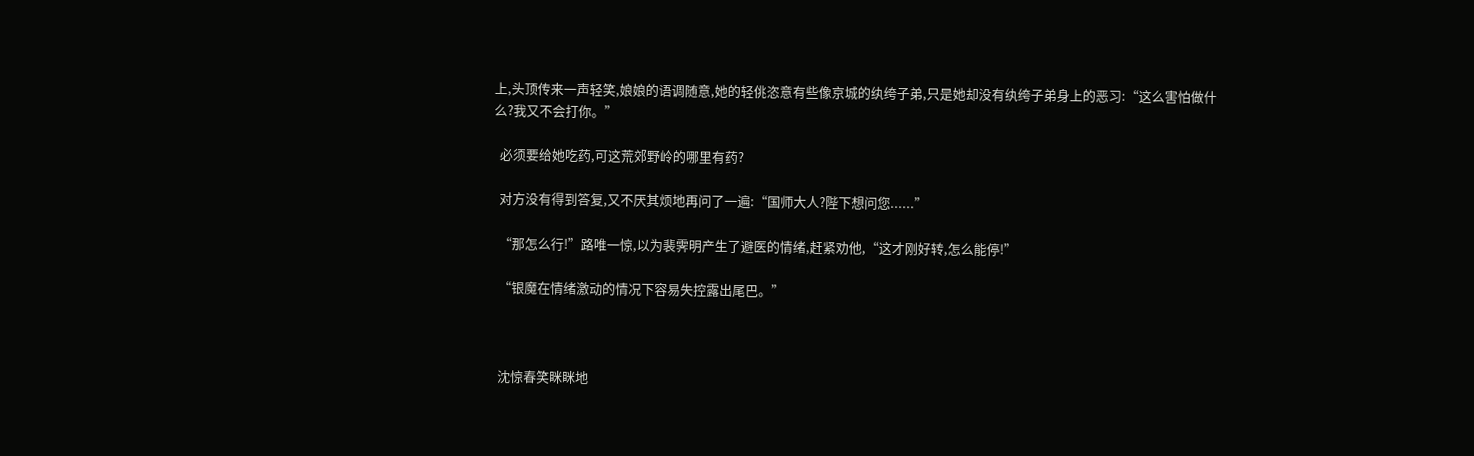上,头顶传来一声轻笑,娘娘的语调随意,她的轻佻恣意有些像京城的纨绔子弟,只是她却没有纨绔子弟身上的恶习:“这么害怕做什么?我又不会打你。”

  必须要给她吃药,可这荒郊野岭的哪里有药?

  对方没有得到答复,又不厌其烦地再问了一遍:“国师大人?陛下想问您......”

  “那怎么行!”路唯一惊,以为裴霁明产生了避医的情绪,赶紧劝他,“这才刚好转,怎么能停!”

  “银魔在情绪激动的情况下容易失控露出尾巴。”



  沈惊春笑眯眯地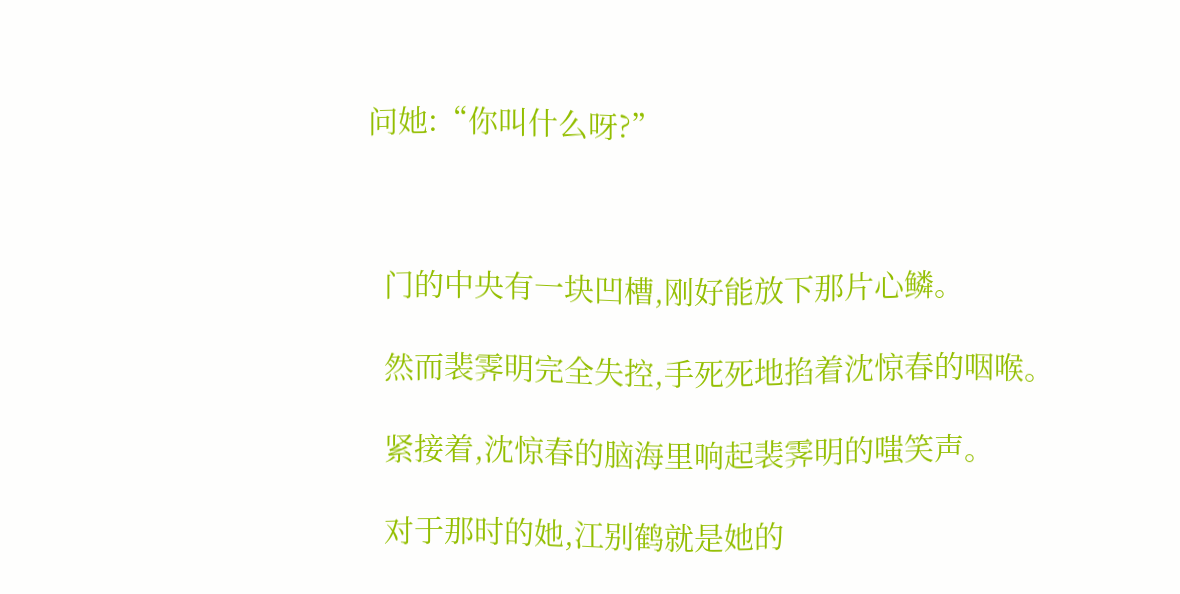问她:“你叫什么呀?”



  门的中央有一块凹槽,刚好能放下那片心鳞。

  然而裴霁明完全失控,手死死地掐着沈惊春的咽喉。

  紧接着,沈惊春的脑海里响起裴霁明的嗤笑声。

  对于那时的她,江别鹤就是她的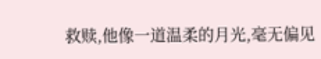救赎,他像一道温柔的月光,毫无偏见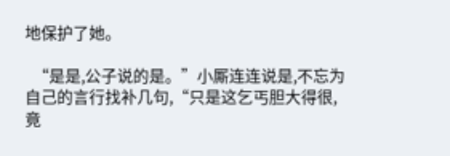地保护了她。

  “是是,公子说的是。”小厮连连说是,不忘为自己的言行找补几句,“只是这乞丐胆大得很,竟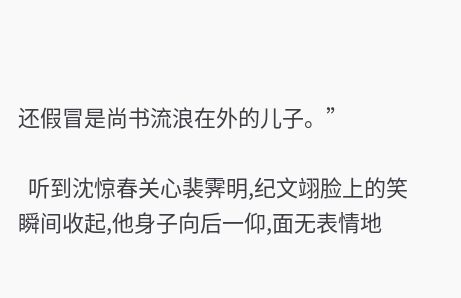还假冒是尚书流浪在外的儿子。”

  听到沈惊春关心裴霁明,纪文翊脸上的笑瞬间收起,他身子向后一仰,面无表情地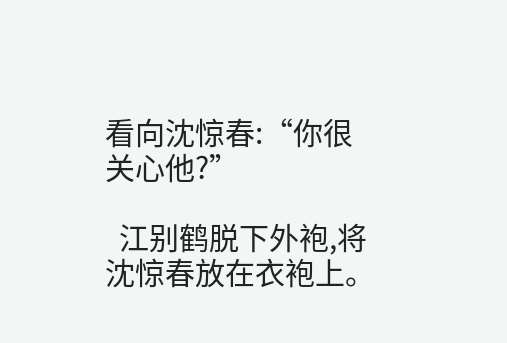看向沈惊春:“你很关心他?”

  江别鹤脱下外袍,将沈惊春放在衣袍上。